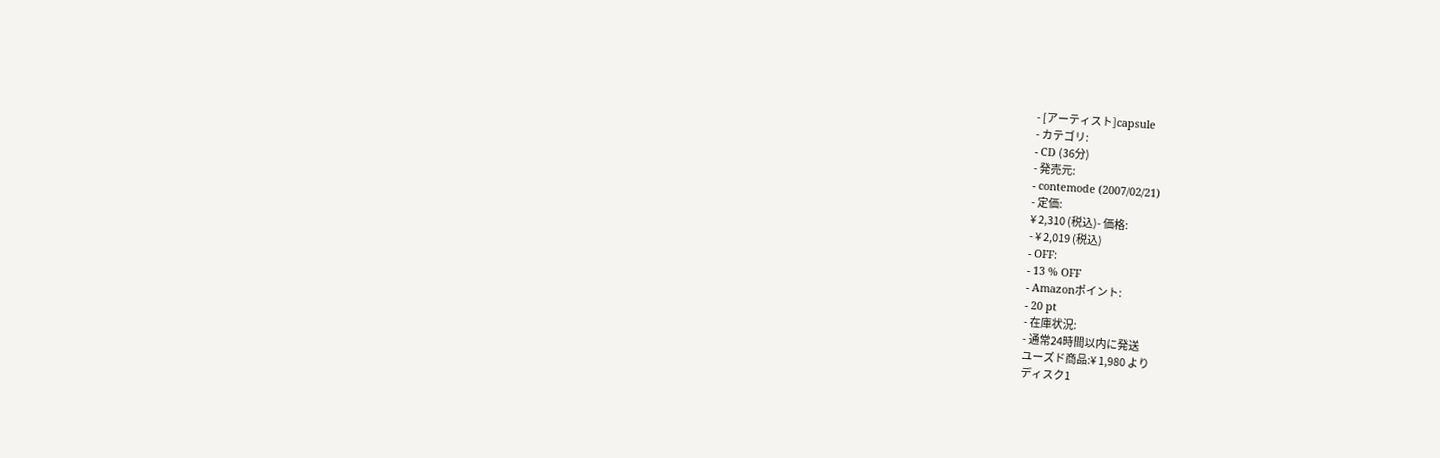- [アーティスト]capsule
- カテゴリ:
- CD (36分)
- 発売元:
- contemode (2007/02/21)
- 定価:
¥ 2,310 (税込)- 価格:
- ¥ 2,019 (税込)
- OFF:
- 13 % OFF
- Amazonポイント:
- 20 pt
- 在庫状況:
- 通常24時間以内に発送
ユーズド商品:¥ 1,980 より
ディスク1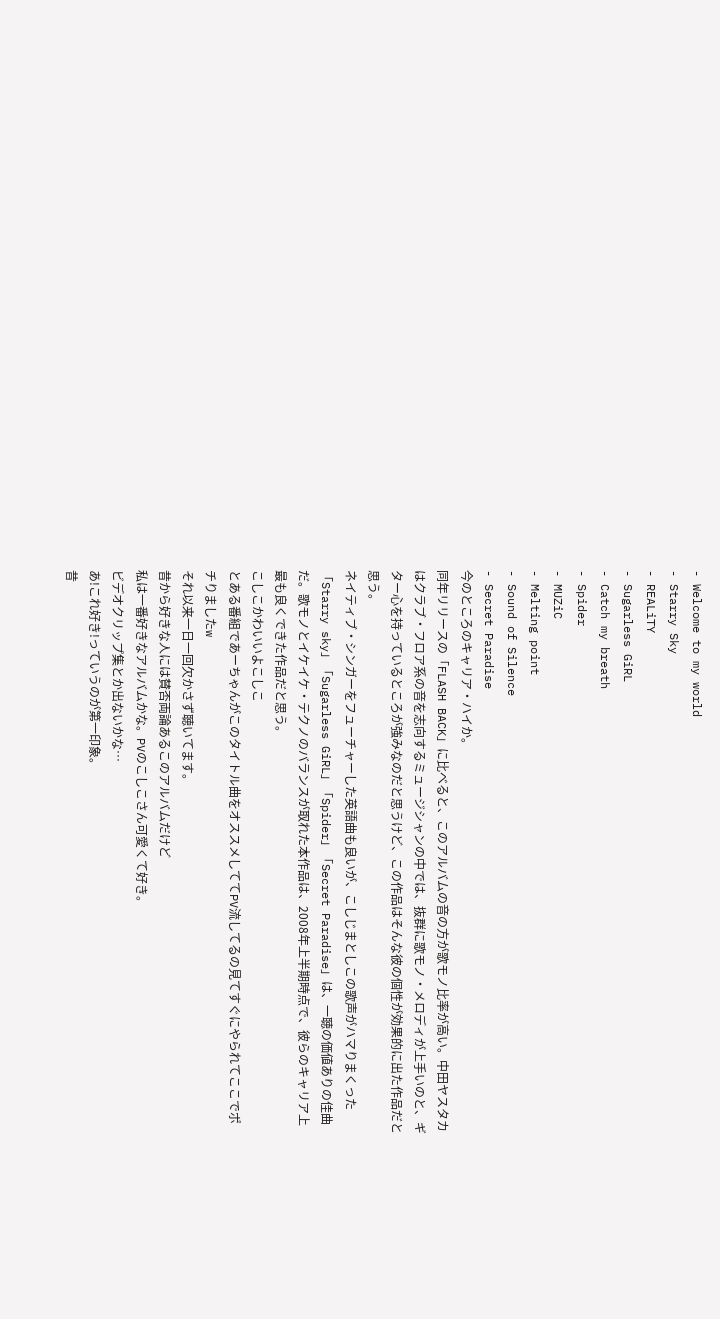- Welcome to my world
- Starry Sky
- REALiTY
- Sugarless GiRL
- Catch my breath
- Spider
- MUZiC
- Melting point
- Sound of Silence
- Secret Paradise
今のところのキャリア・ハイか。
同年リリースの「FLASH BACK」に比べると、このアルバムの音の方が歌モノ比率が高い。中田ヤスタカはクラブ・フロア系の音を志向するミュージシャンの中では、抜群に歌モノ・メロディが上手いのと、ギター心を持っているところが強みなのだと思うけど、この作品はそんな彼の個性が効果的に出た作品だと思う。
ネイティブ・シンガーをフューチャーした英語曲も良いが、こしじまとしこの歌声がハマりまくった「Starry sky」「Sugarless GiRL」「Spider」「Secret Paradise」は、一聴の価値ありの佳曲だ。歌モノとイケイケ・テクノのバランスが取れた本作品は、2008年上半期時点で、彼らのキャリア上最も良くできた作品だと思う。
こしこかわいいよこしこ
とある番組であーちゃんがこのタイトル曲をオススメしててPV流してるの見てすぐにやられてここでポチりましたw
それ以来一日一回欠かさず聴いてます。
昔から好きな人には賛否両論あるこのアルバムだけど
私は一番好きなアルバムかな。PVのこしこさん可愛くて好き。
ビデオクリップ集とか出ないかな…
あ!これ好き!っていうのが第一印象。
昔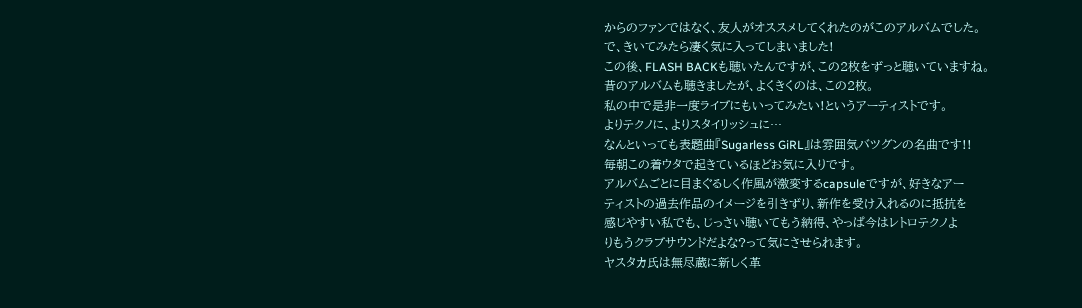からのファンではなく、友人がオススメしてくれたのがこのアルバムでした。
で、きいてみたら凄く気に入ってしまいました!
この後、FLASH BACKも聴いたんですが、この2枚をずっと聴いていますね。
昔のアルバムも聴きましたが、よくきくのは、この2枚。
私の中で是非一度ライブにもいってみたい!というアーティストです。
よりテクノに、よりスタイリッシュに…
なんといっても表題曲『Sugarless GiRL』は雰囲気バツグンの名曲です!!
毎朝この着ウタで起きているほどお気に入りです。
アルバムごとに目まぐるしく作風が激変するcapsuleですが、好きなアー
ティストの過去作品のイメージを引きずり、新作を受け入れるのに抵抗を
感じやすい私でも、じっさい聴いてもう納得、やっぱ今はレトロテクノよ
りもうクラブサウンドだよな?って気にさせられます。
ヤスタカ氏は無尽蔵に新しく革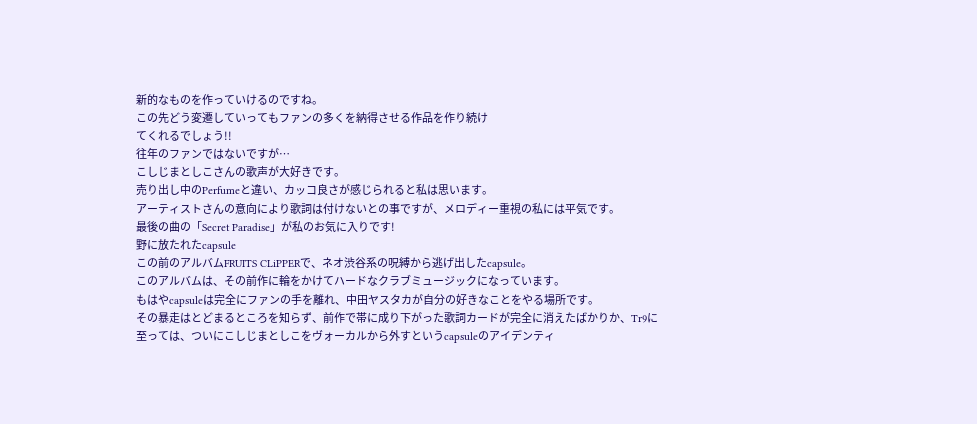新的なものを作っていけるのですね。
この先どう変遷していってもファンの多くを納得させる作品を作り続け
てくれるでしょう!!
往年のファンではないですが…
こしじまとしこさんの歌声が大好きです。
売り出し中のPerfumeと違い、カッコ良さが感じられると私は思います。
アーティストさんの意向により歌詞は付けないとの事ですが、メロディー重視の私には平気です。
最後の曲の「Secret Paradise」が私のお気に入りです!
野に放たれたcapsule
この前のアルバムFRUITS CLiPPERで、ネオ渋谷系の呪縛から逃げ出したcapsule。
このアルバムは、その前作に輪をかけてハードなクラブミュージックになっています。
もはやcapsuleは完全にファンの手を離れ、中田ヤスタカが自分の好きなことをやる場所です。
その暴走はとどまるところを知らず、前作で帯に成り下がった歌詞カードが完全に消えたばかりか、Tr9に至っては、ついにこしじまとしこをヴォーカルから外すというcapsuleのアイデンティ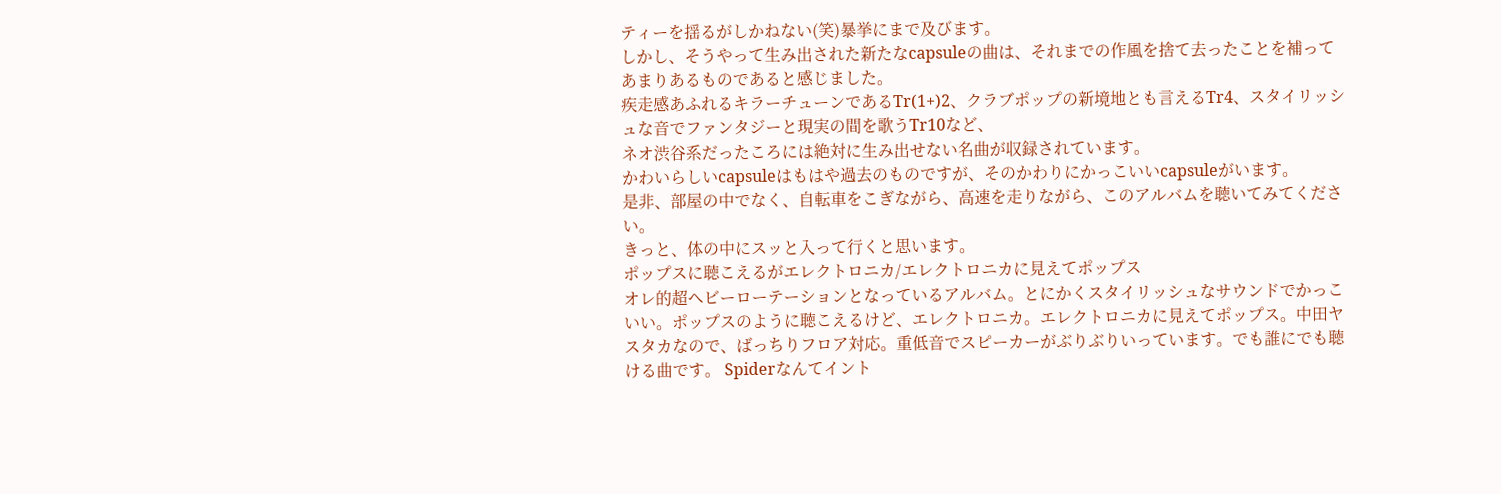ティーを揺るがしかねない(笑)暴挙にまで及びます。
しかし、そうやって生み出された新たなcapsuleの曲は、それまでの作風を捨て去ったことを補ってあまりあるものであると感じました。
疾走感あふれるキラーチューンであるTr(1+)2、クラブポップの新境地とも言えるTr4、スタイリッシュな音でファンタジーと現実の間を歌うTr10など、
ネオ渋谷系だったころには絶対に生み出せない名曲が収録されています。
かわいらしいcapsuleはもはや過去のものですが、そのかわりにかっこいいcapsuleがいます。
是非、部屋の中でなく、自転車をこぎながら、高速を走りながら、このアルバムを聴いてみてください。
きっと、体の中にスッと入って行くと思います。
ポップスに聴こえるがエレクトロニカ/エレクトロニカに見えてポップス
オレ的超ヘビーローテーションとなっているアルバム。とにかくスタイリッシュなサウンドでかっこいい。ポップスのように聴こえるけど、エレクトロニカ。エレクトロニカに見えてポップス。中田ヤスタカなので、ばっちりフロア対応。重低音でスピーカーがぶりぶりいっています。でも誰にでも聴ける曲です。 Spiderなんてイント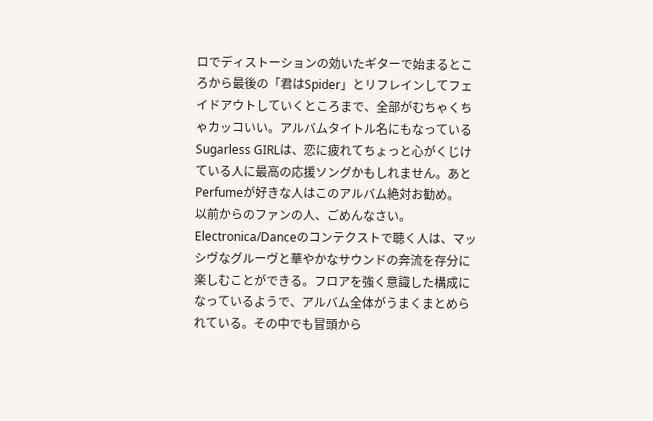ロでディストーションの効いたギターで始まるところから最後の「君はSpider」とリフレインしてフェイドアウトしていくところまで、全部がむちゃくちゃカッコいい。アルバムタイトル名にもなっているSugarless GIRLは、恋に疲れてちょっと心がくじけている人に最高の応援ソングかもしれません。あとPerfumeが好きな人はこのアルバム絶対お勧め。
以前からのファンの人、ごめんなさい。
Electronica/Danceのコンテクストで聴く人は、マッシヴなグルーヴと華やかなサウンドの奔流を存分に楽しむことができる。フロアを強く意識した構成になっているようで、アルバム全体がうまくまとめられている。その中でも冒頭から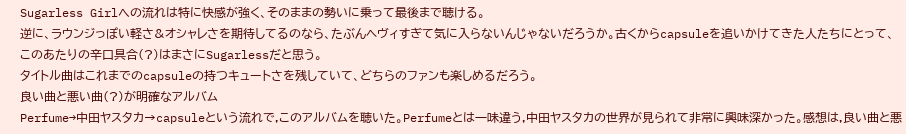Sugarless Girlへの流れは特に快感が強く、そのままの勢いに乗って最後まで聴ける。
逆に、ラウンジっぽい軽さ&オシャレさを期待してるのなら、たぶんヘヴィすぎて気に入らないんじゃないだろうか。古くからcapsuleを追いかけてきた人たちにとって、このあたりの辛口具合(?)はまさにSugarlessだと思う。
タイトル曲はこれまでのcapsuleの持つキュートさを残していて、どちらのファンも楽しめるだろう。
良い曲と悪い曲(?)が明確なアルバム
Perfume→中田ヤスタカ→capsuleという流れで,このアルバムを聴いた。Perfumeとは一味違う,中田ヤスタカの世界が見られて非常に興味深かった。感想は,良い曲と悪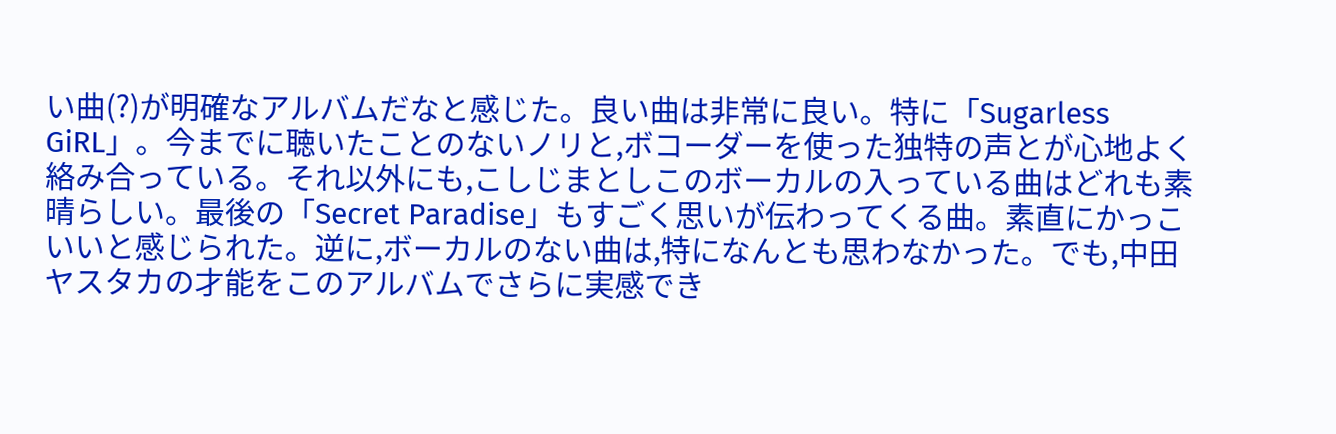い曲(?)が明確なアルバムだなと感じた。良い曲は非常に良い。特に「Sugarless GiRL」。今までに聴いたことのないノリと,ボコーダーを使った独特の声とが心地よく絡み合っている。それ以外にも,こしじまとしこのボーカルの入っている曲はどれも素晴らしい。最後の「Secret Paradise」もすごく思いが伝わってくる曲。素直にかっこいいと感じられた。逆に,ボーカルのない曲は,特になんとも思わなかった。でも,中田ヤスタカの才能をこのアルバムでさらに実感でき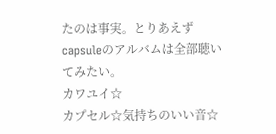たのは事実。とりあえずcapsuleのアルバムは全部聴いてみたい。
カワユイ☆
カプセル☆気持ちのいい音☆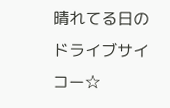晴れてる日のドライブサイコー☆